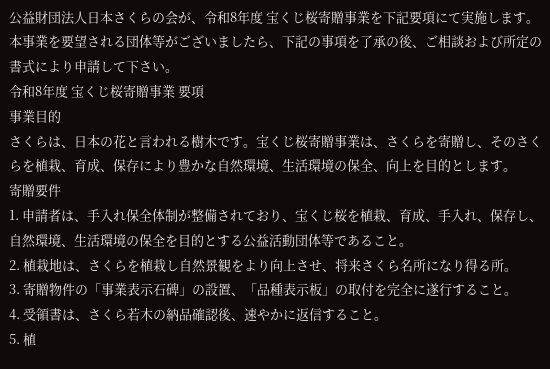公益財団法人日本さくらの会が、令和8年度 宝くじ桜寄贈事業を下記要項にて実施します。
本事業を要望される団体等がございましたら、下記の事項を了承の後、ご相談および所定の書式により申請して下さい。
令和8年度 宝くじ桜寄贈事業 要項
事業目的
さくらは、日本の花と言われる樹木です。宝くじ桜寄贈事業は、さくらを寄贈し、そのさくらを植栽、育成、保存により豊かな自然環境、生活環境の保全、向上を目的とします。
寄贈要件
1. 申請者は、手入れ保全体制が整備されており、宝くじ桜を植栽、育成、手入れ、保存し、自然環境、生活環境の保全を目的とする公益活動団体等であること。
2. 植栽地は、さくらを植栽し自然景観をより向上させ、将来さくら名所になり得る所。
3. 寄贈物件の「事業表示石碑」の設置、「品種表示板」の取付を完全に遂行すること。
4. 受領書は、さくら若木の納品確認後、速やかに返信すること。
5. 植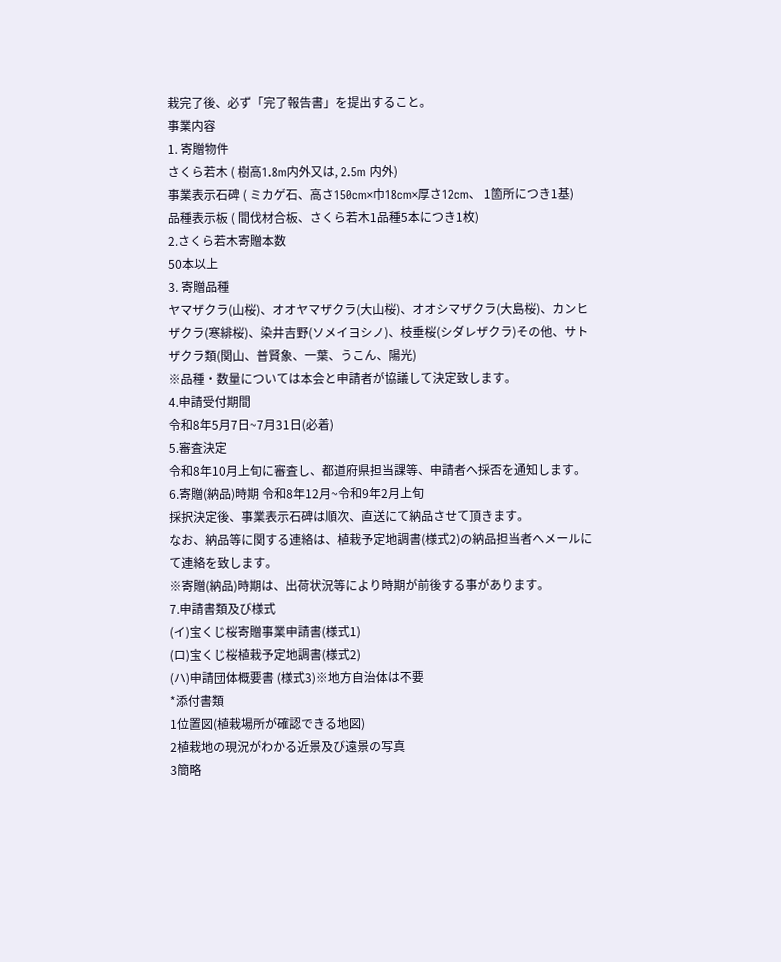栽完了後、必ず「完了報告書」を提出すること。
事業内容
1. 寄贈物件
さくら若木 ( 樹高1.8m内外又は, 2.5m 内外)
事業表示石碑 ( ミカゲ石、高さ150cm×巾18cm×厚さ12cm、 1箇所につき1基)
品種表示板 ( 間伐材合板、さくら若木1品種5本につき1枚)
2.さくら若木寄贈本数
50本以上
3. 寄贈品種
ヤマザクラ(山桜)、オオヤマザクラ(大山桜)、オオシマザクラ(大島桜)、カンヒザクラ(寒緋桜)、染井吉野(ソメイヨシノ)、枝垂桜(シダレザクラ)その他、サトザクラ類(関山、普賢象、一葉、うこん、陽光)
※品種・数量については本会と申請者が協議して決定致します。
4.申請受付期間
令和8年5月7日~7月31日(必着)
5.審査決定
令和8年10月上旬に審査し、都道府県担当課等、申請者へ採否を通知します。
6.寄贈(納品)時期 令和8年12月~令和9年2月上旬
採択決定後、事業表示石碑は順次、直送にて納品させて頂きます。
なお、納品等に関する連絡は、植栽予定地調書(様式2)の納品担当者へメールにて連絡を致します。
※寄贈(納品)時期は、出荷状況等により時期が前後する事があります。
7.申請書類及び様式
(イ)宝くじ桜寄贈事業申請書(様式1)
(ロ)宝くじ桜植栽予定地調書(様式2)
(ハ)申請団体概要書 (様式3)※地方自治体は不要
*添付書類
1位置図(植栽場所が確認できる地図)
2植栽地の現況がわかる近景及び遠景の写真
3簡略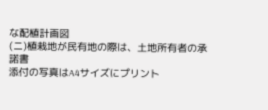な配植計画図
(ニ)植栽地が民有地の際は、土地所有者の承諾書
添付の写真はA4サイズにプリント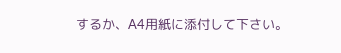するか、A4用紙に添付して下さい。